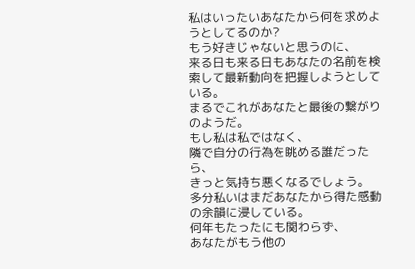私はいったいあなたから何を求めようとしてるのか?
もう好きじゃないと思うのに、
来る日も来る日もあなたの名前を検索して最新動向を把握しようとしている。
まるでこれがあなたと最後の繋がりのようだ。
もし私は私ではなく、
隣で自分の行為を眺める誰だったら、
きっと気持ち悪くなるでしょう。
多分私いはまだあなたから得た感動の余韻に浸している。
何年もたったにも関わらず、
あなたがもう他の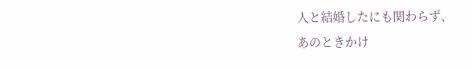人と結婚したにも関わらず、
あのときかけ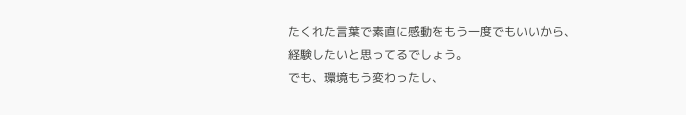たくれた言葉で素直に感動をもう一度でもいいから、
経験したいと思ってるでしょう。
でも、環境もう変わったし、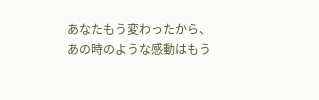あなたもう変わったから、
あの時のような感動はもう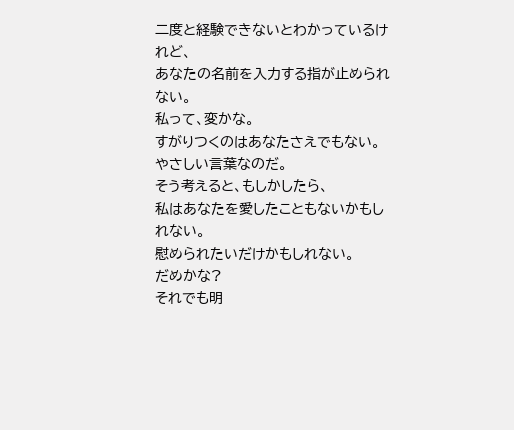二度と経験できないとわかっているけれど、
あなたの名前を入力する指が止められない。
私って、変かな。
すがりつくのはあなたさえでもない。
やさしい言葉なのだ。
そう考えると、もしかしたら、
私はあなたを愛したこともないかもしれない。
慰められたいだけかもしれない。
だめかな?
それでも明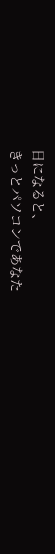日になると、
きっとパソコンであなた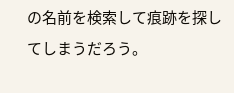の名前を検索して痕跡を探してしまうだろう。